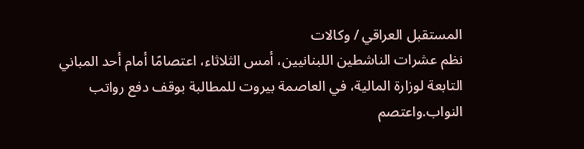المستقبل العراقي / وكالات
نظم عشرات الناشطين اللبنانيين، أمس الثلاثاء، اعتصامًا أمام أحد المباني التابعة لوزارة المالية، في العاصمة بيروت للمطالبة بوقف دفع رواتب النواب.واعتصم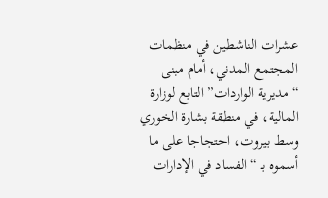عشرات الناشطين في منظمات المجتمع المدني، أمام مبنى “مديرية الواردات” التابع لوزارة المالية، في منطقة بشارة الخوري وسط بيروت، احتجاجا على ما أسموه بـ “الفساد في الإدارات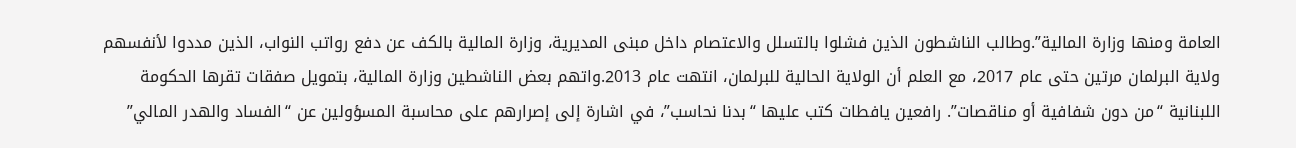العامة ومنها وزارة المالية”.وطالب الناشطون الذين فشلوا بالتسلل والاعتصام داخل مبنى المديرية، وزارة المالية بالكف عن دفع رواتب النواب، الذين مددوا لأنفسهم ولاية البرلمان مرتين حتى عام 2017، مع العلم أن الولاية الحالية للبرلمان، انتهت عام 2013.واتهم بعض الناشطين وزارة المالية، بتمويل صفقات تقرها الحكومة اللبنانية “من دون شفافية أو مناقصات”. رافعين يافطات كتب عليها “بدنا نحاسب”، في اشارة إلى إصرارهم على محاسبة المسؤولين عن “الفساد والهدر المالي”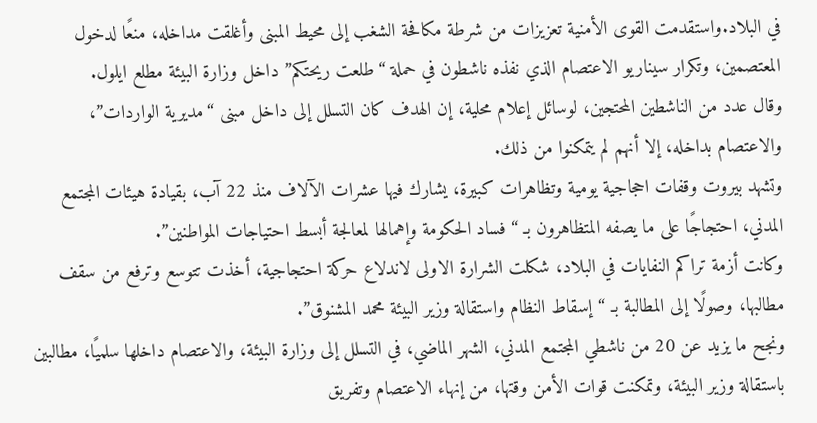في البلاد.واستقدمت القوى الأمنية تعزيزات من شرطة مكافحة الشغب إلى محيط المبنى وأغلقت مداخله، منعًا لدخول المعتصمين، وتكرار سيناريو الاعتصام الذي نفذه ناشطون في حملة “طلعت ريحتكم” داخل وزارة البيئة مطلع ايلول.
وقال عدد من الناشطين المحتجين، لوسائل إعلام محلية، إن الهدف كان التسلل إلى داخل مبنى “مديرية الواردات”، والاعتصام بداخله، إلا أنهم لم يتمكنوا من ذلك.
وتشهد بيروت وقفات احجاجية يومية وتظاهرات كبيرة، يشارك فيها عشرات الآلاف منذ 22 آب، بقيادة هيئات المجتمع المدني، احتجاجًا على ما يصفه المتظاهرون بـ “فساد الحكومة وإهمالها لمعالجة أبسط احتياجات المواطنين”.
وكانت أزمة تراكم النفايات في البلاد، شكلت الشرارة الاولى لاندلاع حركة احتجاجية، أخذت تتوسع وترفع من سقف مطالبها، وصولًا إلى المطالبة بـ “إسقاط النظام واستقالة وزير البيئة محمد المشنوق”.
ونجح ما يزيد عن 20 من ناشطي المجتمع المدني، الشهر الماضي، في التسلل إلى وزارة البيئة، والاعتصام داخلها سلميًا، مطالبين باستقالة وزير البيئة، وتمكنت قوات الأمن وقتها، من إنهاء الاعتصام وتفريق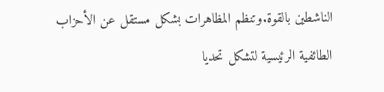الناشطين بالقوة.وتنظم المظاهرات بشكل مستقل عن الأحزاب الطائفية الرئيسية لتشكل تحديا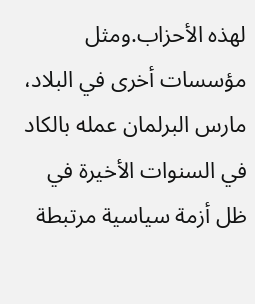لهذه الأحزاب.ومثل مؤسسات أخرى في البلاد، مارس البرلمان عمله بالكاد في السنوات الأخيرة في ظل أزمة سياسية مرتبطة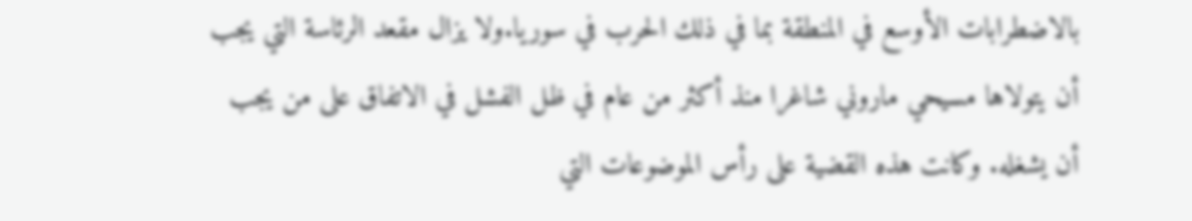بالاضطرابات الأوسع في المنطقة بما في ذلك الحرب في سوريا.ولا يزال مقعد الرئاسة التي يجب أن يتولاها مسيحي ماروني شاغرا منذ أكثر من عام في ظل الفشل في الاتفاق على من يجب أن يشغله. وكانت هذه القضية على رأس الموضوعات التي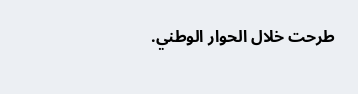طرحت خلال الحوار الوطني.